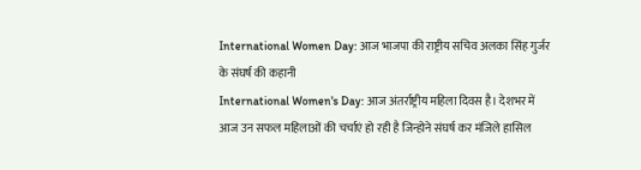International Women Day: आज भाजपा की राष्ट्रीय सचिव अलका सिंह गुर्जर के संघर्ष की कहानी
International Women's Day: आज अंतर्राष्ट्रीय महिला दिवस है। देशभर में आज उन सफल महिलाओं की चर्चाएं हो रही है जिन्होने संघर्ष कर मंजिले हासिल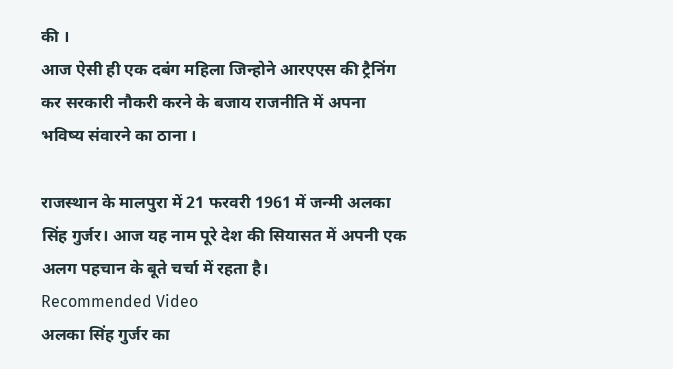की ।
आज ऐसी ही एक दबंग महिला जिन्होने आरएएस की ट्रैनिंग कर सरकारी नौकरी करने के बजाय राजनीति में अपना भविष्य संवारने का ठाना ।

राजस्थान के मालपुरा में 21 फरवरी 1961 में जन्मी अलका सिंह गुर्जर। आज यह नाम पूरे देश की सियासत में अपनी एक अलग पहचान के बूते चर्चा में रहता है।
Recommended Video
अलका सिंह गुर्जर का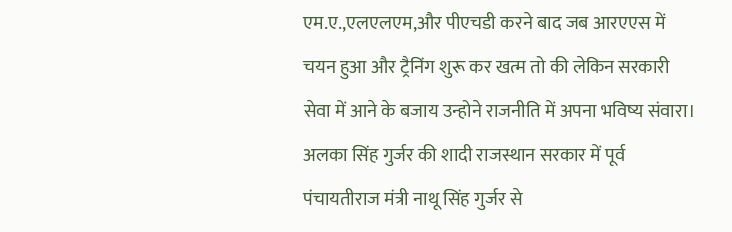एम.ए.,एलएलएम,और पीएचडी करने बाद जब आरएएस में चयन हुआ और ट्रैनिंग शुरू कर खत्म तो की लेकिन सरकारी सेवा में आने के बजाय उन्होने राजनीति में अपना भविष्य संवारा।
अलका सिंह गुर्जर की शादी राजस्थान सरकार में पूर्व पंचायतीराज मंत्री नाथू सिंह गुर्जर से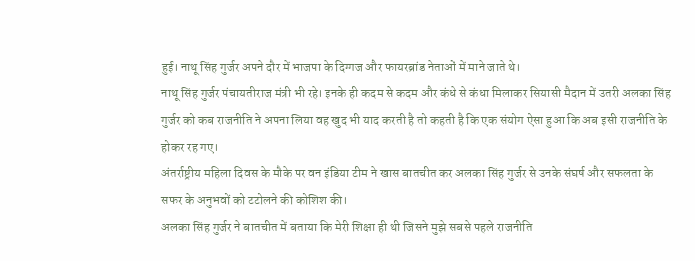हुई। नाथू सिंह गुर्जर अपने दौर में भाजपा के दिग्गज और फायरब्रांड नेताओं में माने जाते थे।
नाथू सिंह गुर्जर पंचायतीराज मंत्री भी रहे। इनके ही कदम से कदम और कंधे से कंधा मिलाकर सियासी मैदान में उतरी अलका सिंह गुर्जर को कब राजनीति ने अपना लिया वह खुद भी याद करती है तो कहती है कि एक संयोग ऐसा हुआ कि अब इसी राजनीति के होकर रह गए।
अंतर्राष्ट्रीय महिला दिवस के मौके पर वन इंडिया टीम ने खास बातचीत कर अलका सिंह गुर्जर से उनके संघर्ष और सफलता के सफर के अनुभवों को टटोलने की कोशिश की।
अलका सिंह गुर्जर ने बातचीत में बताया कि मेरी शिक्षा ही थी जिसने मुझे सबसे पहले राजनीति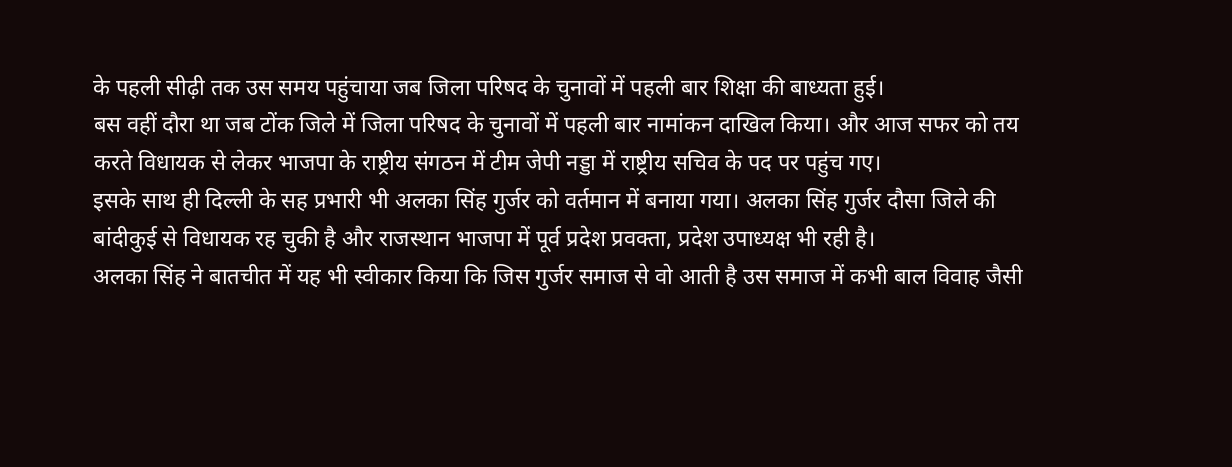के पहली सीढ़ी तक उस समय पहुंचाया जब जिला परिषद के चुनावों में पहली बार शिक्षा की बाध्यता हुई।
बस वहीं दौरा था जब टोंक जिले में जिला परिषद के चुनावों में पहली बार नामांकन दाखिल किया। और आज सफर को तय करते विधायक से लेकर भाजपा के राष्ट्रीय संगठन में टीम जेपी नड्डा में राष्ट्रीय सचिव के पद पर पहुंच गए।
इसके साथ ही दिल्ली के सह प्रभारी भी अलका सिंह गुर्जर को वर्तमान में बनाया गया। अलका सिंह गुर्जर दौसा जिले की बांदीकुई से विधायक रह चुकी है और राजस्थान भाजपा में पूर्व प्रदेश प्रवक्ता, प्रदेश उपाध्यक्ष भी रही है।
अलका सिंह ने बातचीत में यह भी स्वीकार किया कि जिस गुर्जर समाज से वो आती है उस समाज में कभी बाल विवाह जैसी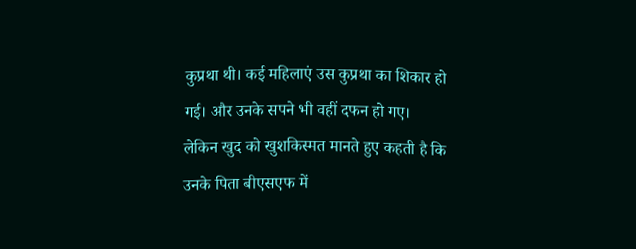कुप्रथा थी। कई महिलाएं उस कुप्रथा का शिकार हो गई। और उनके सपने भी वहीं दफन हो गए।
लेकिन खुद को खुशकिस्मत मानते हुए कहती है कि उनके पिता बीएसएफ में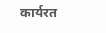कार्यरत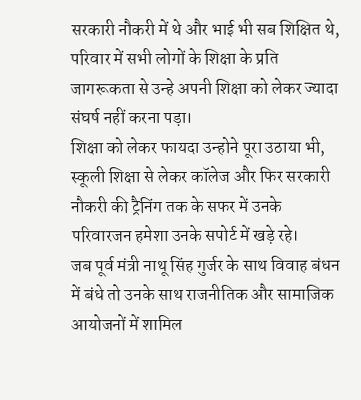सरकारी नौकरी में थे और भाई भी सब शिक्षित थे, परिवार में सभी लोगों के शिक्षा के प्रति जागरूकता से उन्हे अपनी शिक्षा को लेकर ज्यादा संघर्ष नहीं करना पड़ा।
शिक्षा को लेकर फायदा उन्होने पूरा उठाया भी, स्कूली शिक्षा से लेकर कॉलेज और फिर सरकारी नौकरी की ट्रैनिंग तक के सफर में उनके परिवारजन हमेशा उनके सपोर्ट में खड़े रहे।
जब पूर्व मंत्री नाथू सिंह गुर्जर के साथ विवाह बंधन में बंधे तो उनके साथ राजनीतिक और सामाजिक आयोजनों में शामिल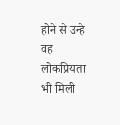होने से उन्हे वह लोकप्रियता भी मिली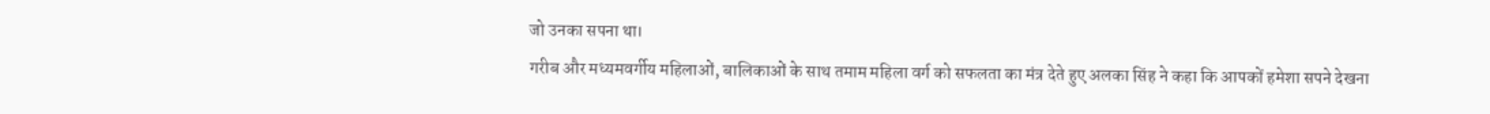जो उनका सपना था।
गरीब और मध्यमवर्गीय महिलाओं, बालिकाओं के साथ तमाम महिला वर्ग को सफलता का मंत्र देते हुए अलका सिंह ने कहा कि आपकों हमेशा सपने देखना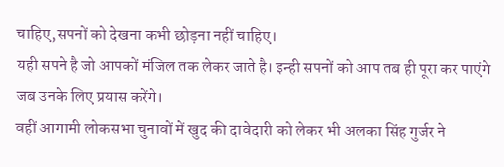चाहिए,सपनों को देखना कभी छोड़ना नहीं चाहिए।
यही सपने है जो आपकों मंजिल तक लेकर जाते है। इन्ही सपनों को आप तब ही पूरा कर पाएंगे जब उनके लिए प्रयास करेंगे।
वहीं आगामी लोकसभा चुनावों में खुद की दावेदारी को लेकर भी अलका सिंह गुर्जर ने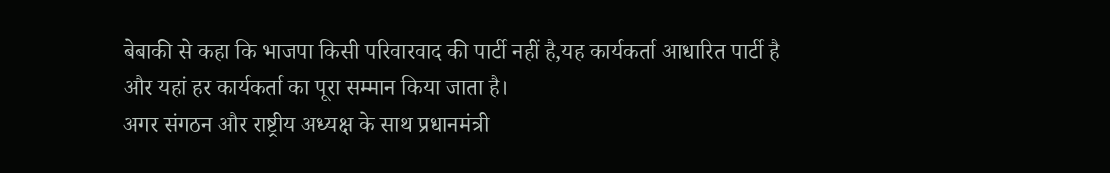बेबाकी से कहा कि भाजपा किसी परिवारवाद की पार्टी नहीं है,यह कार्यकर्ता आधारित पार्टी है और यहां हर कार्यकर्ता का पूरा सम्मान किया जाता है।
अगर संगठन और राष्ट्रीय अध्यक्ष के साथ प्रधानमंत्री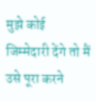मुझे कोई जिम्मेदारी देंगे तो मैं उसे पूरा करने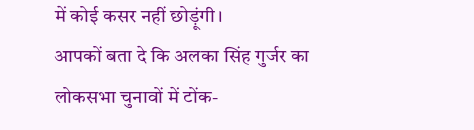में कोई कसर नहीं छोड़ूंगी।
आपकों बता दे कि अलका सिंह गुर्जर का लोकसभा चुनावों में टोंक-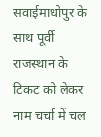सवाईमाधोपुर के साथ पूर्वी राजस्थान के टिकट को लेकर नाम चर्चा में चल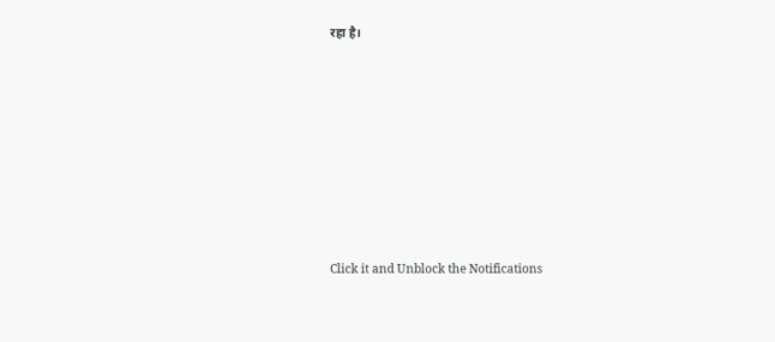रहा है।












Click it and Unblock the Notifications